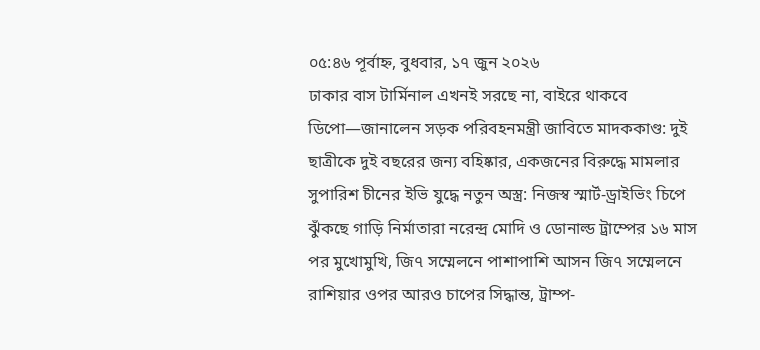০৫:৪৬ পূর্বাহ্ন, বুধবার, ১৭ জুন ২০২৬
ঢাকার বাস টার্মিনাল এখনই সরছে না, বাইরে থাকবে ডিপো—জানালেন সড়ক পরিবহনমন্ত্রী জাবিতে মাদককাণ্ড: দুই ছাত্রীকে দুই বছরের জন্য বহিষ্কার, একজনের বিরুদ্ধে মামলার সুপারিশ চীনের ইভি যুদ্ধে নতুন অস্ত্র: নিজস্ব স্মার্ট-ড্রাইভিং চিপে ঝুঁকছে গাড়ি নির্মাতারা নরেন্দ্র মোদি ও ডোনাল্ড ট্রাম্পের ১৬ মাস পর মুখোমুখি, জি৭ সম্মেলনে পাশাপাশি আসন জি৭ সম্মেলনে রাশিয়ার ওপর আরও চাপের সিদ্ধান্ত, ট্রাম্প-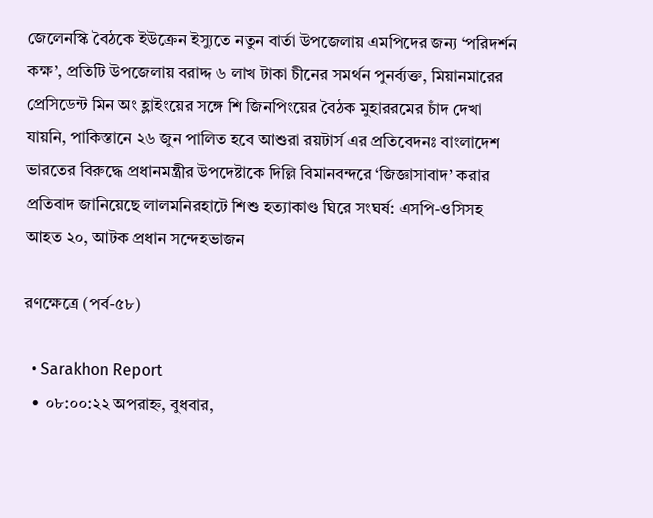জেলেনস্কি বৈঠকে ইউক্রেন ইস্যুতে নতুন বার্তা উপজেলায় এমপিদের জন্য ‘পরিদর্শন কক্ষ’, প্রতিটি উপজেলায় বরাদ্দ ৬ লাখ টাকা চীনের সমর্থন পুনর্ব্যক্ত, মিয়ানমারের প্রেসিডেন্ট মিন অং হ্লাইংয়ের সঙ্গে শি জিনপিংয়ের বৈঠক মুহাররমের চাঁদ দেখা যায়নি, পাকিস্তানে ২৬ জুন পালিত হবে আশুরা রয়টার্স এর প্রতিবেদনঃ বাংলাদেশ ভারতের বিরুদ্ধে প্রধানমন্ত্রীর উপদেষ্টাকে দিল্লি বিমানবন্দরে ‘জিজ্ঞাসাবাদ’ করার প্রতিবাদ জানিয়েছে লালমনিরহাটে শিশু হত্যাকাণ্ড ঘিরে সংঘর্ষ: এসপি-ওসিসহ আহত ২০, আটক প্রধান সন্দেহভাজন

রণক্ষেত্রে (পর্ব-৫৮)

  • Sarakhon Report
  • ০৮:০০:২২ অপরাহ্ন, বুধবার,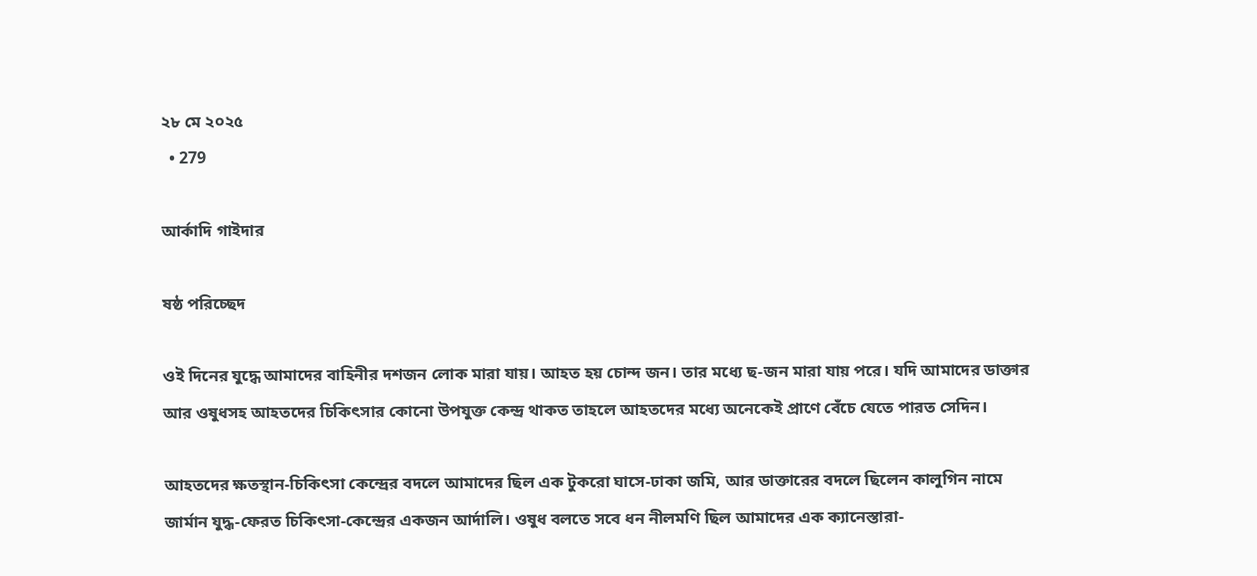২৮ মে ২০২৫
  • 279

আর্কাদি গাইদার

ষষ্ঠ পরিচ্ছেদ

ওই দিনের যুদ্ধে আমাদের বাহিনীর দশজন লোক মারা যায়। আহত হয় চোন্দ জন। তার মধ্যে ছ-জন মারা যায় পরে। যদি আমাদের ডাক্তার আর ওষুধসহ আহতদের চিকিৎসার কোনো উপযুক্ত কেন্দ্র থাকত তাহলে আহতদের মধ্যে অনেকেই প্রাণে বেঁচে যেতে পারত সেদিন।

আহতদের ক্ষতস্থান-চিকিৎসা কেন্দ্রের বদলে আমাদের ছিল এক টুকরো ঘাসে-ঢাকা জমি, আর ডাক্তারের বদলে ছিলেন কালুগিন নামে জার্মান যুদ্ধ-ফেরত চিকিৎসা-কেন্দ্রের একজন আর্দালি। ওষুধ বলতে সবে ধন নীলমণি ছিল আমাদের এক ক্যানেস্তারা-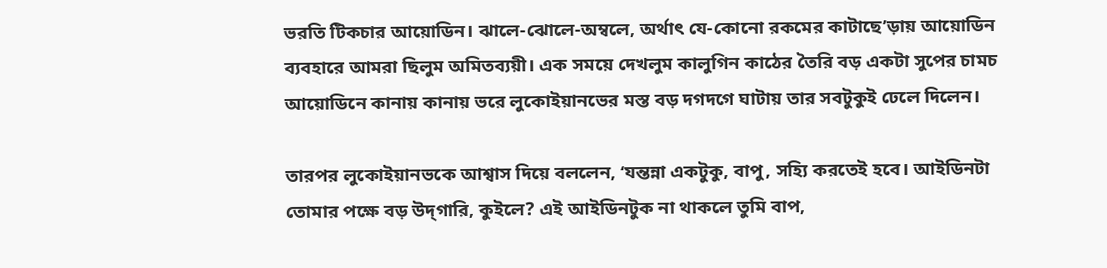ভরতি টিকচার আয়োডিন। ঝালে-ঝোলে-অম্বলে, অর্থাৎ যে-কোনো রকমের কাটাছে’ড়ায় আয়োডিন ব্যবহারে আমরা ছিলুম অমিতব্যয়ী। এক সময়ে দেখলুম কালুগিন কাঠের তৈরি বড় একটা সুপের চামচ আয়োডিনে কানায় কানায় ভরে লুকোইয়ানভের মস্ত বড় দগদগে ঘাটায় তার সবটুকুই ঢেলে দিলেন।

তারপর লুকোইয়ানভকে আশ্বাস দিয়ে বললেন, ‘যন্তন্না একটুকু, বাপু, সহ্যি করতেই হবে। আইডিনটা তোমার পক্ষে বড় উদ্‌গারি, কুইলে? এই আইডিনটুক না থাকলে তুমি বাপ,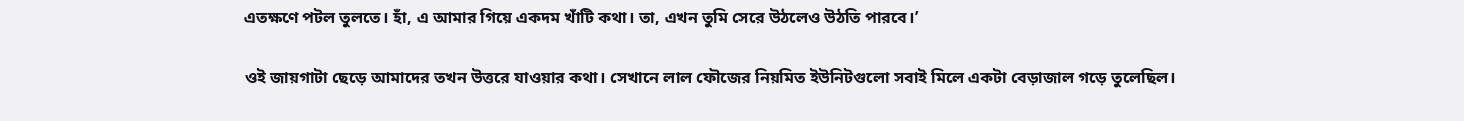এতক্ষণে পটল তুলতে। হাঁ, এ আমার গিয়ে একদম খাঁটি কথা। তা, এখন তুমি সেরে উঠলেও উঠতি পারবে।’

ওই জায়গাটা ছেড়ে আমাদের তখন উত্তরে যাওয়ার কথা। সেখানে লাল ফৌজের নিয়মিত ইউনিটগুলো সবাই মিলে একটা বেড়াজাল গড়ে তুলেছিল।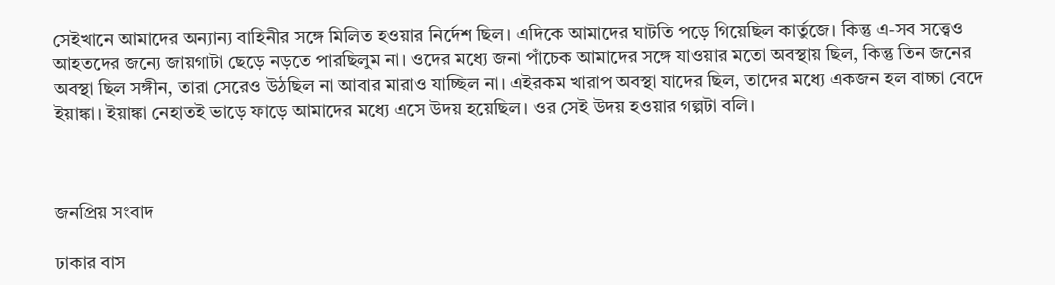সেইখানে আমাদের অন্যান্য বাহিনীর সঙ্গে মিলিত হওয়ার নির্দেশ ছিল। এদিকে আমাদের ঘাটতি পড়ে গিয়েছিল কার্তুজে। কিন্তু এ-সব সত্ত্বেও আহতদের জন্যে জায়গাটা ছেড়ে নড়তে পারছিলুম না। ওদের মধ্যে জনা পাঁচেক আমাদের সঙ্গে যাওয়ার মতো অবস্থায় ছিল, কিন্তু তিন জনের অবস্থা ছিল সঙ্গীন, তারা সেরেও উঠছিল না আবার মারাও যাচ্ছিল না। এইরকম খারাপ অবস্থা যাদের ছিল, তাদের মধ্যে একজন হল বাচ্চা বেদে ইয়াঙ্কা। ইয়া‌‌ঙ্কা নেহাতই ভাড়ে ফাড়ে আমাদের মধ্যে এসে উদয় হয়েছিল। ওর সেই উদয় হওয়ার গল্পটা বলি।



জনপ্রিয় সংবাদ

ঢাকার বাস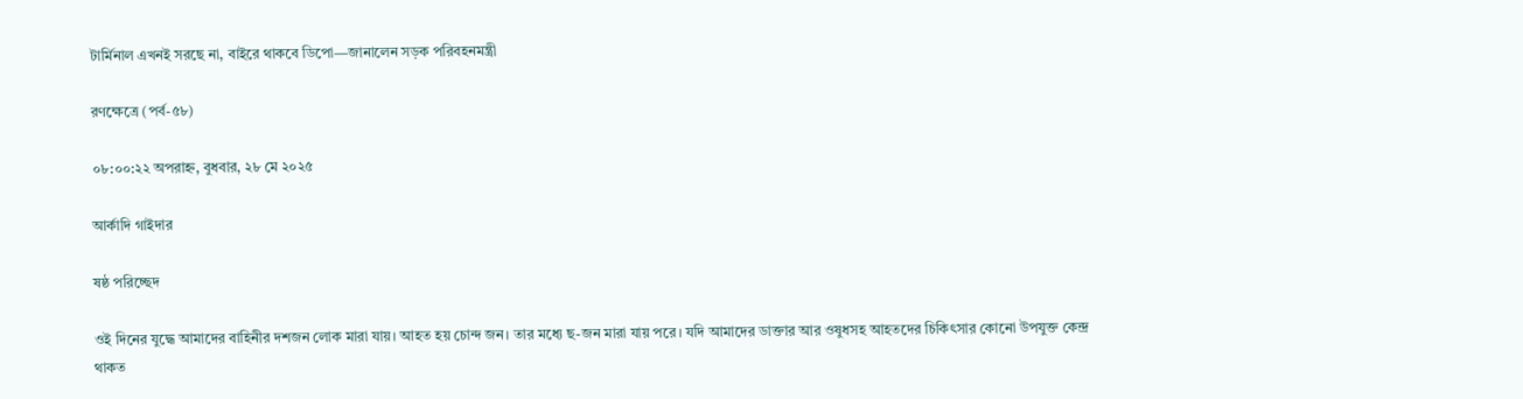টার্মিনাল এখনই সরছে না, বাইরে থাকবে ডিপো—জানালেন সড়ক পরিবহনমন্ত্রী

রণক্ষেত্রে (পর্ব-৫৮)

০৮:০০:২২ অপরাহ্ন, বুধবার, ২৮ মে ২০২৫

আর্কাদি গাইদার

ষষ্ঠ পরিচ্ছেদ

ওই দিনের যুদ্ধে আমাদের বাহিনীর দশজন লোক মারা যায়। আহত হয় চোন্দ জন। তার মধ্যে ছ-জন মারা যায় পরে। যদি আমাদের ডাক্তার আর ওষুধসহ আহতদের চিকিৎসার কোনো উপযুক্ত কেন্দ্র থাকত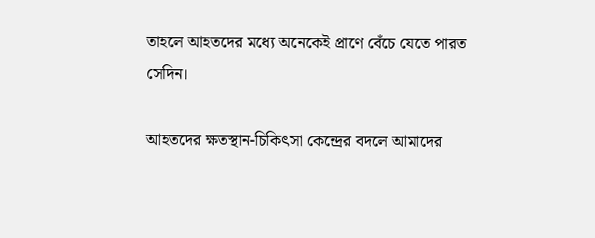তাহলে আহতদের মধ্যে অনেকেই প্রাণে বেঁচে যেতে পারত সেদিন।

আহতদের ক্ষতস্থান-চিকিৎসা কেন্দ্রের বদলে আমাদের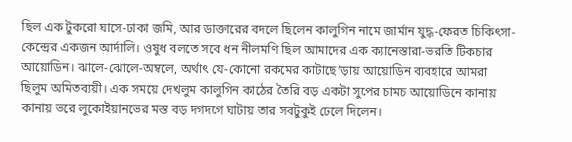ছিল এক টুকরো ঘাসে-ঢাকা জমি, আর ডাক্তারের বদলে ছিলেন কালুগিন নামে জার্মান যুদ্ধ-ফেরত চিকিৎসা-কেন্দ্রের একজন আর্দালি। ওষুধ বলতে সবে ধন নীলমণি ছিল আমাদের এক ক্যানেস্তারা-ভরতি টিকচার আয়োডিন। ঝালে-ঝোলে-অম্বলে, অর্থাৎ যে-কোনো রকমের কাটাছে’ড়ায় আয়োডিন ব্যবহারে আমরা ছিলুম অমিতব্যয়ী। এক সময়ে দেখলুম কালুগিন কাঠের তৈরি বড় একটা সুপের চামচ আয়োডিনে কানায় কানায় ভরে লুকোইয়ানভের মস্ত বড় দগদগে ঘাটায় তার সবটুকুই ঢেলে দিলেন।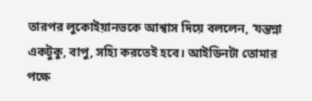তারপর লুকোইয়ানভকে আশ্বাস দিয়ে বললেন, ‘যন্তন্না একটুকু, বাপু, সহ্যি করতেই হবে। আইডিনটা তোমার পক্ষে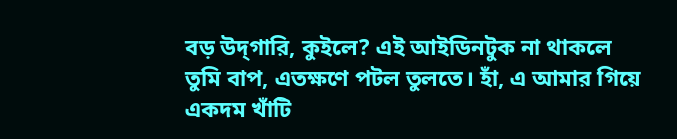বড় উদ্‌গারি, কুইলে? এই আইডিনটুক না থাকলে তুমি বাপ, এতক্ষণে পটল তুলতে। হাঁ, এ আমার গিয়ে একদম খাঁটি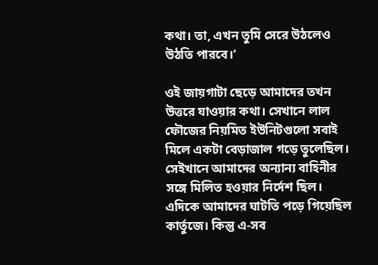কথা। তা, এখন তুমি সেরে উঠলেও উঠতি পারবে।’

ওই জায়গাটা ছেড়ে আমাদের তখন উত্তরে যাওয়ার কথা। সেখানে লাল ফৌজের নিয়মিত ইউনিটগুলো সবাই মিলে একটা বেড়াজাল গড়ে তুলেছিল। সেইখানে আমাদের অন্যান্য বাহিনীর সঙ্গে মিলিত হওয়ার নির্দেশ ছিল। এদিকে আমাদের ঘাটতি পড়ে গিয়েছিল কার্তুজে। কিন্তু এ-সব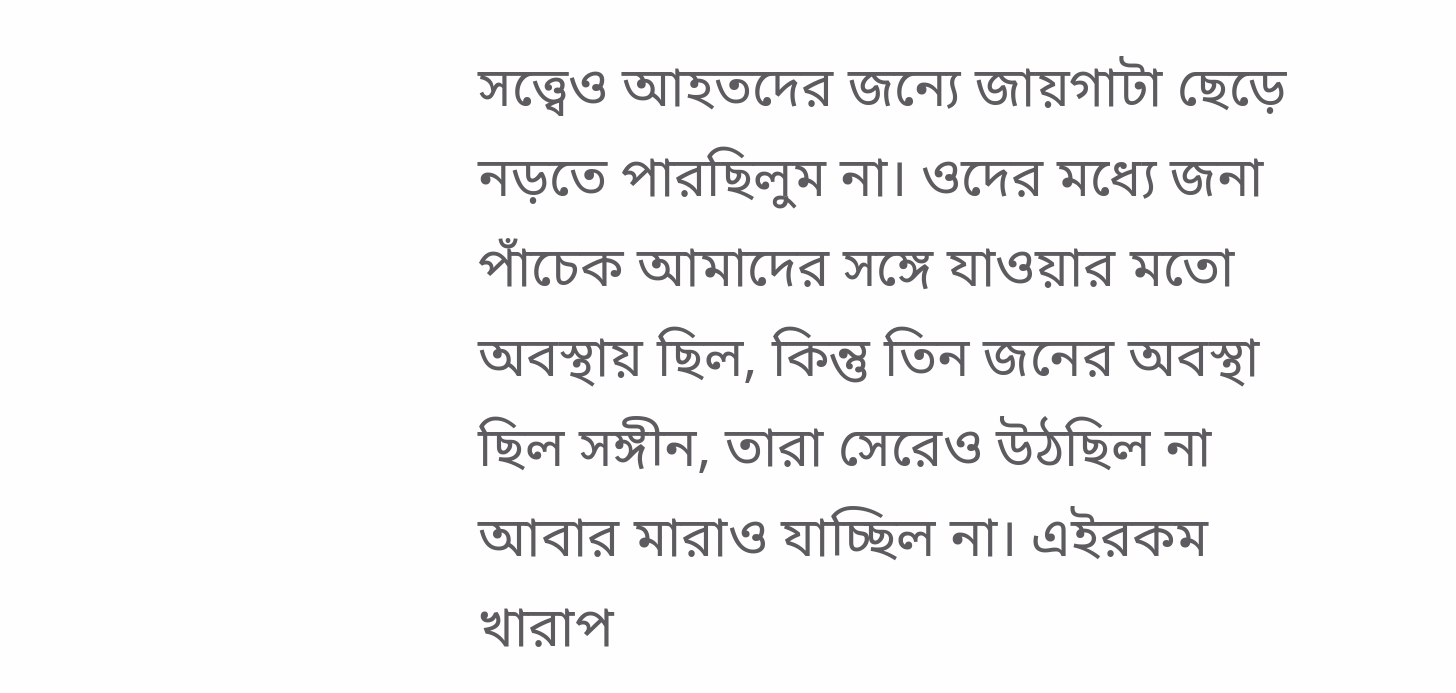সত্ত্বেও আহতদের জন্যে জায়গাটা ছেড়ে নড়তে পারছিলুম না। ওদের মধ্যে জনা পাঁচেক আমাদের সঙ্গে যাওয়ার মতো অবস্থায় ছিল, কিন্তু তিন জনের অবস্থা ছিল সঙ্গীন, তারা সেরেও উঠছিল না আবার মারাও যাচ্ছিল না। এইরকম খারাপ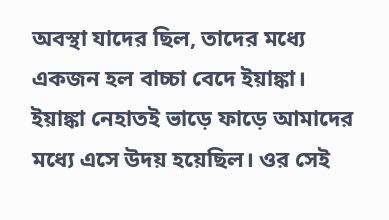অবস্থা যাদের ছিল, তাদের মধ্যে একজন হল বাচ্চা বেদে ইয়াঙ্কা। ইয়া‌‌ঙ্কা নেহাতই ভাড়ে ফাড়ে আমাদের মধ্যে এসে উদয় হয়েছিল। ওর সেই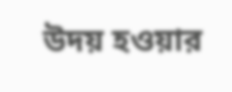উদয় হওয়ার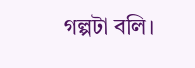গল্পটা বলি।